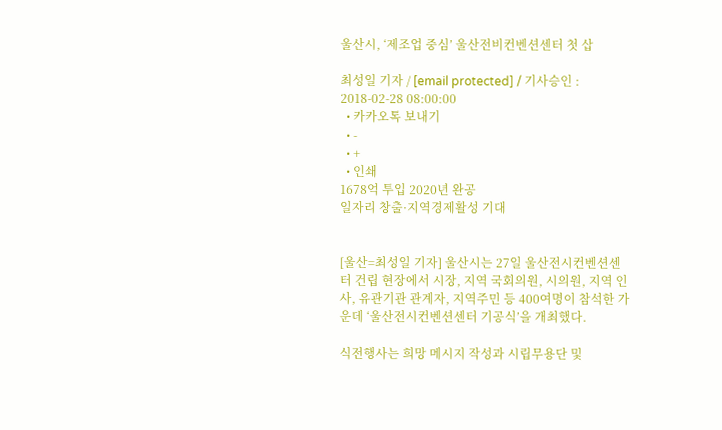울산시, ‘제조업 중심’ 울산전비컨벤션센터 첫 삽

최성일 기자 / [email protected] / 기사승인 : 2018-02-28 08:00:00
  • 카카오톡 보내기
  • -
  • +
  • 인쇄
1678억 투입 2020년 완공
일자리 창출·지역경제활성 기대


[울산=최성일 기자] 울산시는 27일 울산전시컨벤션센터 건립 현장에서 시장, 지역 국회의원, 시의원, 지역 인사, 유관기관 관계자, 지역주민 등 400여명이 참석한 가운데 ‘울산전시컨벤션센터 기공식’을 개최했다.

식전행사는 희망 메시지 작성과 시립무용단 및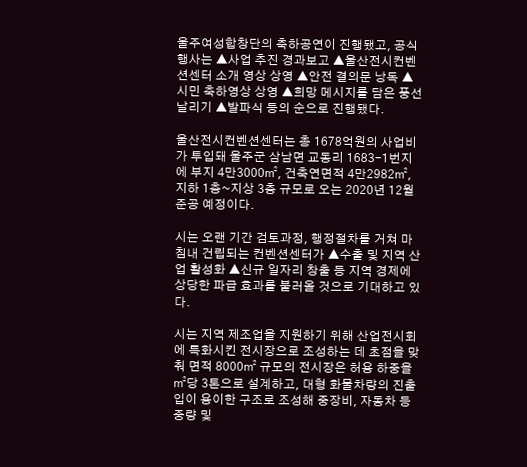울주여성합창단의 축하공연이 진행됐고, 공식행사는 ▲사업 추진 경과보고 ▲울산전시컨벤션센터 소개 영상 상영 ▲안전 결의문 낭독 ▲시민 축하영상 상영 ▲희망 메시지를 담은 풍선 날리기 ▲발파식 등의 순으로 진행됐다.

울산전시컨벤션센터는 총 1678억원의 사업비가 투입돼 울주군 삼남면 교동리 1683-1번지에 부지 4만3000㎡, 건축연면적 4만2982㎡, 지하 1층~지상 3층 규모로 오는 2020년 12월 준공 예정이다.

시는 오랜 기간 검토과정, 행정절차를 거쳐 마침내 건립되는 컨벤션센터가 ▲수출 및 지역 산업 활성화 ▲신규 일자리 창출 등 지역 경제에 상당한 파급 효과를 불러올 것으로 기대하고 있다.

시는 지역 제조업을 지원하기 위해 산업전시회에 특화시킨 전시장으로 조성하는 데 초점을 맞춰 면적 8000㎡ 규모의 전시장은 허용 하중을 ㎡당 3톤으로 설계하고, 대형 화물차량의 진출입이 용이한 구조로 조성해 중장비, 자동차 등 중량 및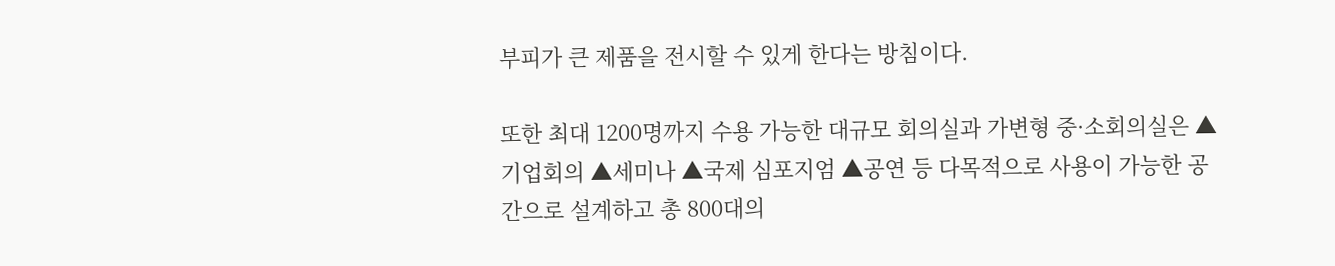부피가 큰 제품을 전시할 수 있게 한다는 방침이다.

또한 최대 1200명까지 수용 가능한 대규모 회의실과 가변형 중·소회의실은 ▲기업회의 ▲세미나 ▲국제 심포지엄 ▲공연 등 다목적으로 사용이 가능한 공간으로 설계하고 총 800대의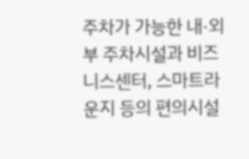주차가 가능한 내·외부 주차시설과 비즈니스센터, 스마트라운지 등의 편의시설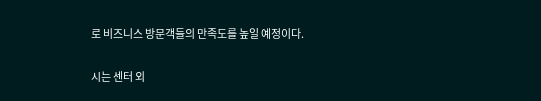로 비즈니스 방문객들의 만족도를 높일 예정이다.

시는 센터 외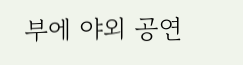부에 야외 공연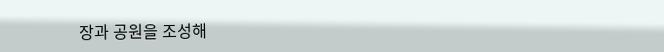장과 공원을 조성해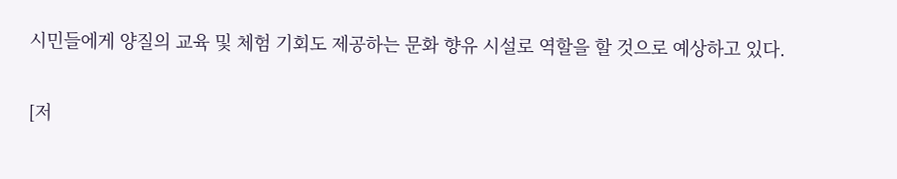시민들에게 양질의 교육 및 체험 기회도 제공하는 문화 향유 시설로 역할을 할 것으로 예상하고 있다.

[저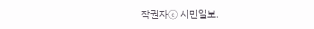작권자ⓒ 시민일보.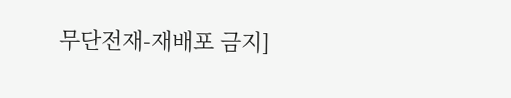무단전재-재배포 금지]